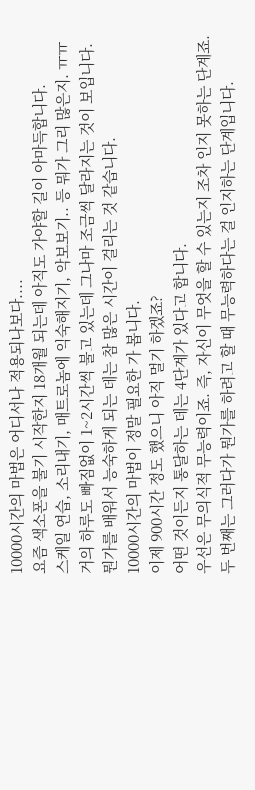10000시간의 마법은 어디서나 적용되나보다....
요즘 색소폰을 불기 시작한지 18개월 되는데 아직도 가야할 길이 아마득합니다.
스케일 연습, 소리내기, 매트로놈에 익숙해지기, 악보보기.. 등 뭐가 그리 많은지. ㅠㅠ
거의 하루도 빠짐없이 1~2시간씩 불고 있는데 그나마 조금씩 달라지는 것이 보입니다.
뭔가를 배워서 능숙하게 되는 데는 참 많은 시간이 걸리는 것 같습니다.
10000시간의 마법이 정말 필요한 가 봅니다.
이제 900시간 정도 했으니 아직 멀기 하겠죠?
어떤 것이든지 통달하는 데는 4단계가 있다고 합니다.
우선은 무의식적 무능력이죠. 즉, 자신이 무엇을 할 수 있는지 조차 인지 못하는 단계죠.
두 번째는 그러다가 뭔가를 하려고 할 때 무능력하다는 걸 인지하는 단계입니다.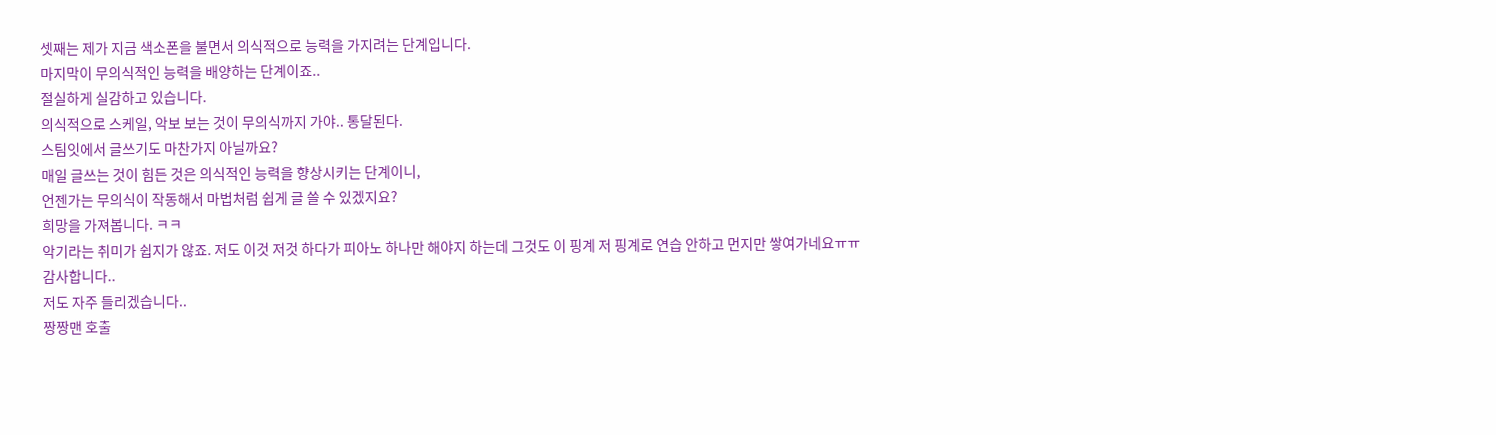셋째는 제가 지금 색소폰을 불면서 의식적으로 능력을 가지려는 단계입니다.
마지막이 무의식적인 능력을 배양하는 단계이죠..
절실하게 실감하고 있습니다.
의식적으로 스케일, 악보 보는 것이 무의식까지 가야.. 통달된다.
스팀잇에서 글쓰기도 마찬가지 아닐까요?
매일 글쓰는 것이 힘든 것은 의식적인 능력을 향상시키는 단계이니,
언젠가는 무의식이 작동해서 마법처럼 쉽게 글 쓸 수 있겠지요?
희망을 가져봅니다. ㅋㅋ
악기라는 취미가 쉽지가 않죠. 저도 이것 저것 하다가 피아노 하나만 해야지 하는데 그것도 이 핑계 저 핑계로 연습 안하고 먼지만 쌓여가네요ㅠㅠ
감사합니다..
저도 자주 들리겠습니다..
짱짱맨 호출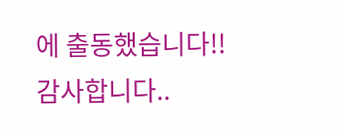에 출동했습니다!!
감사합니다..